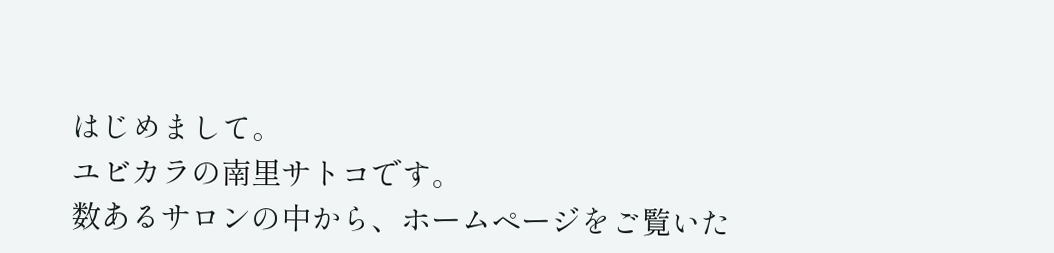はじめまして。
ユビカラの南里サトコです。
数あるサロンの中から、ホームページをご覧いた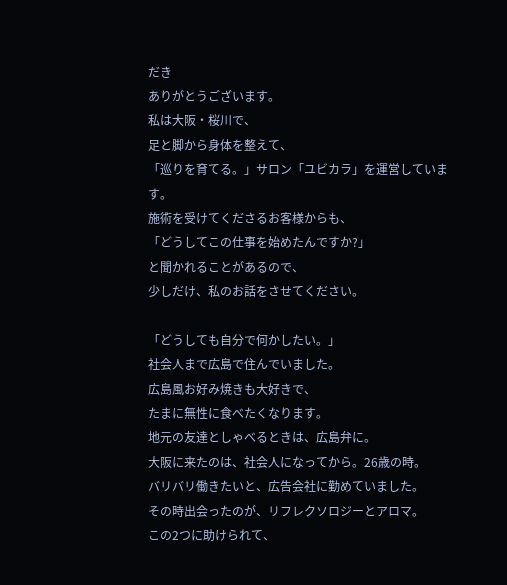だき
ありがとうございます。
私は大阪・桜川で、
足と脚から身体を整えて、
「巡りを育てる。」サロン「ユビカラ」を運営しています。
施術を受けてくださるお客様からも、
「どうしてこの仕事を始めたんですか?」
と聞かれることがあるので、
少しだけ、私のお話をさせてください。

「どうしても自分で何かしたい。」
社会人まで広島で住んでいました。
広島風お好み焼きも大好きで、
たまに無性に食べたくなります。
地元の友達としゃべるときは、広島弁に。
大阪に来たのは、社会人になってから。26歳の時。
バリバリ働きたいと、広告会社に勤めていました。
その時出会ったのが、リフレクソロジーとアロマ。
この2つに助けられて、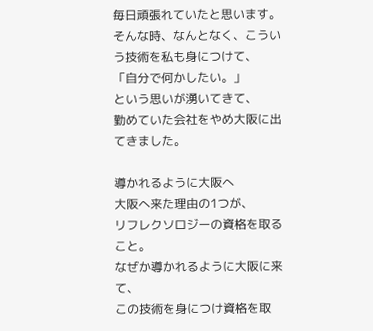毎日頑張れていたと思います。
そんな時、なんとなく、こういう技術を私も身につけて、
「自分で何かしたい。」
という思いが湧いてきて、
勤めていた会社をやめ大阪に出てきました。

導かれるように大阪へ
大阪へ来た理由の1つが、
リフレクソロジーの資格を取ること。
なぜか導かれるように大阪に来て、
この技術を身につけ資格を取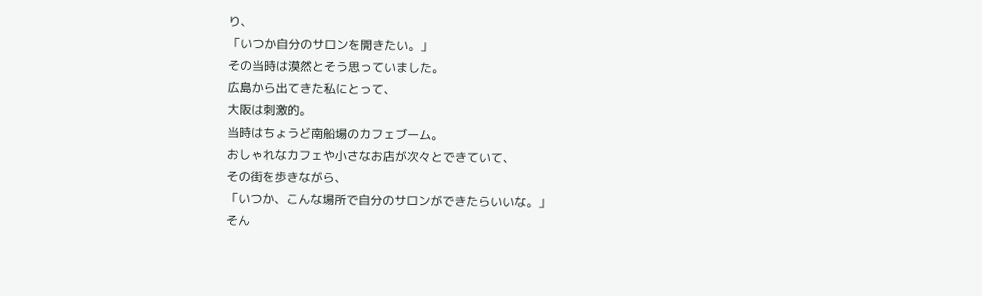り、
「いつか自分のサロンを開きたい。」
その当時は漠然とそう思っていました。
広島から出てきた私にとって、
大阪は刺激的。
当時はちょうど南船場のカフェブーム。
おしゃれなカフェや小さなお店が次々とできていて、
その街を歩きながら、
「いつか、こんな場所で自分のサロンができたらいいな。」
そん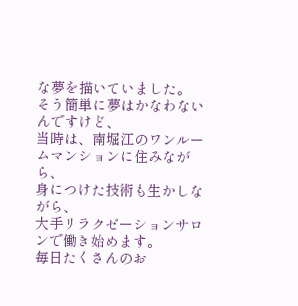な夢を描いていました。
そう簡単に夢はかなわないんですけど、
当時は、南堀江のワンルームマンションに住みながら、
身につけた技術も生かしながら、
大手リラクゼーションサロンで働き始めます。
毎日たくさんのお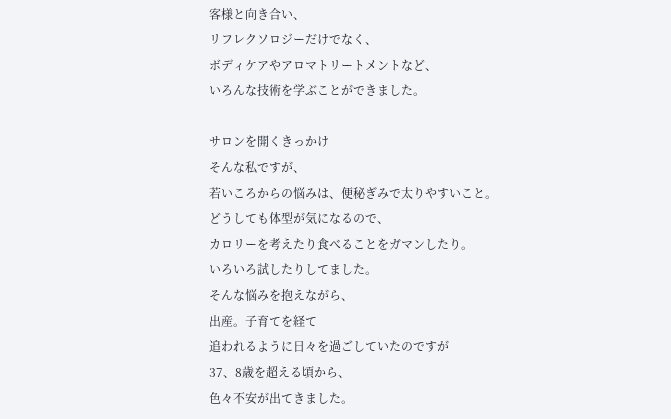客様と向き合い、
リフレクソロジーだけでなく、
ボディケアやアロマトリートメントなど、
いろんな技術を学ぶことができました。

サロンを開くきっかけ
そんな私ですが、
若いころからの悩みは、便秘ぎみで太りやすいこと。
どうしても体型が気になるので、
カロリーを考えたり食べることをガマンしたり。
いろいろ試したりしてました。
そんな悩みを抱えながら、
出産。子育てを経て
追われるように日々を過ごしていたのですが
37、8歳を超える頃から、
色々不安が出てきました。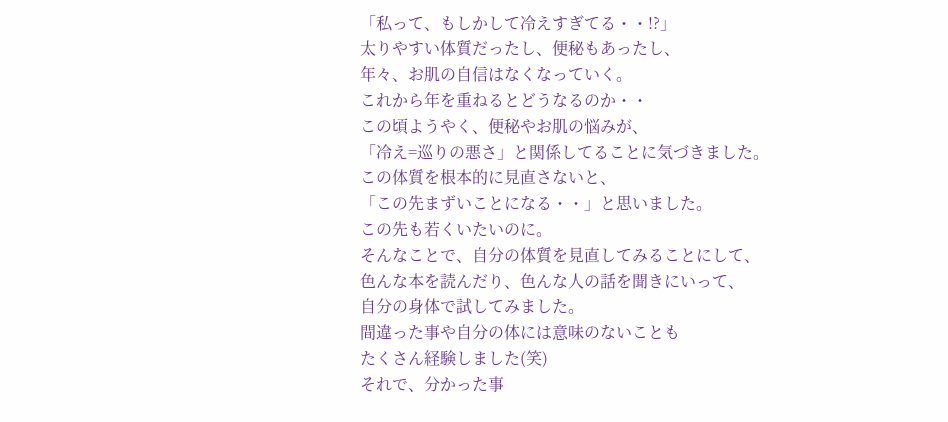「私って、もしかして冷えすぎてる・・!?」
太りやすい体質だったし、便秘もあったし、
年々、お肌の自信はなくなっていく。
これから年を重ねるとどうなるのか・・
この頃ようやく、便秘やお肌の悩みが、
「冷え=巡りの悪さ」と関係してることに気づきました。
この体質を根本的に見直さないと、
「この先まずいことになる・・」と思いました。
この先も若くいたいのに。
そんなことで、自分の体質を見直してみることにして、
色んな本を読んだり、色んな人の話を聞きにいって、
自分の身体で試してみました。
間違った事や自分の体には意味のないことも
たくさん経験しました(笑)
それで、分かった事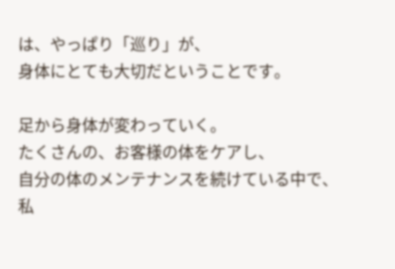は、やっぱり「巡り」が、
身体にとても大切だということです。

足から身体が変わっていく。
たくさんの、お客様の体をケアし、
自分の体のメンテナンスを続けている中で、
私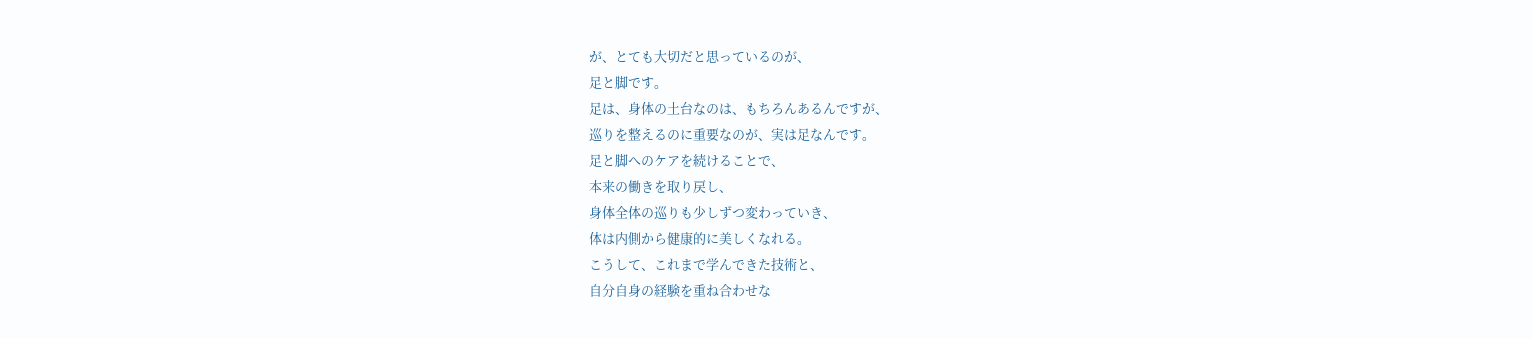が、とても大切だと思っているのが、
足と脚です。
足は、身体の土台なのは、もちろんあるんですが、
巡りを整えるのに重要なのが、実は足なんです。
足と脚へのケアを続けることで、
本来の働きを取り戻し、
身体全体の巡りも少しずつ変わっていき、
体は内側から健康的に美しくなれる。
こうして、これまで学んできた技術と、
自分自身の経験を重ね合わせな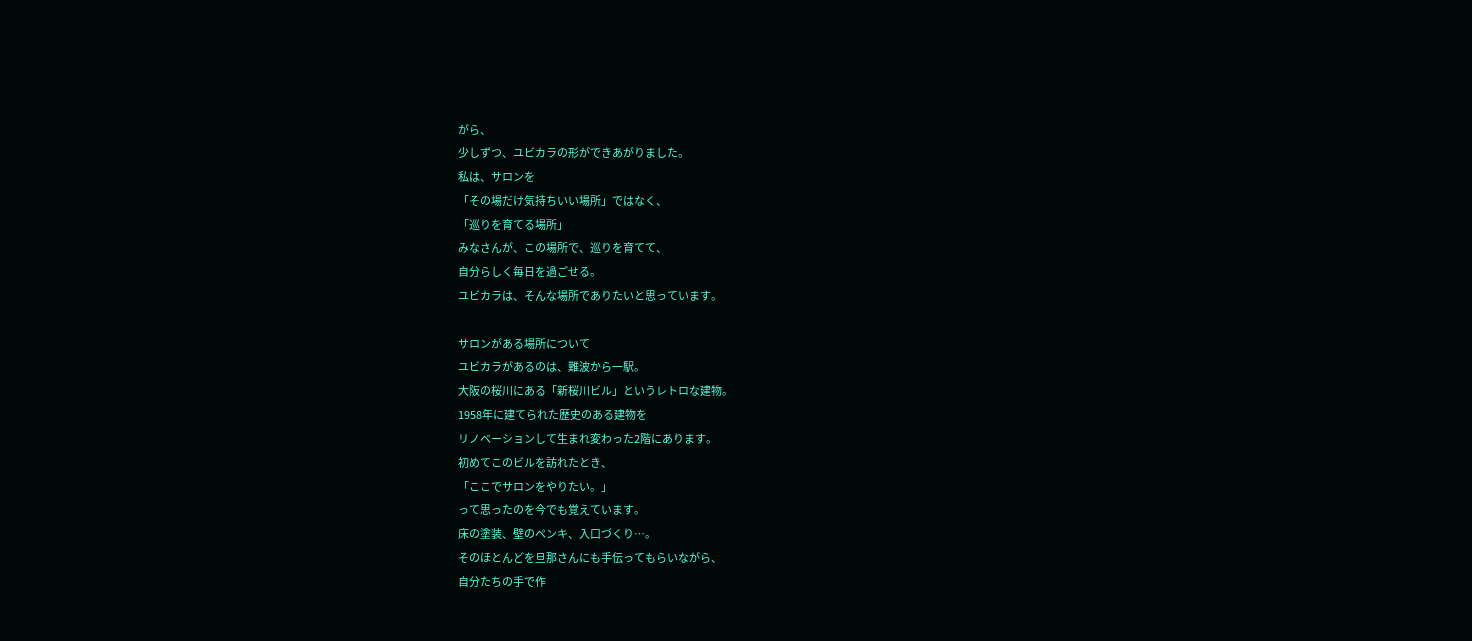がら、
少しずつ、ユビカラの形ができあがりました。
私は、サロンを
「その場だけ気持ちいい場所」ではなく、
「巡りを育てる場所」
みなさんが、この場所で、巡りを育てて、
自分らしく毎日を過ごせる。
ユビカラは、そんな場所でありたいと思っています。

サロンがある場所について
ユビカラがあるのは、難波から一駅。
大阪の桜川にある「新桜川ビル」というレトロな建物。
1958年に建てられた歴史のある建物を
リノベーションして生まれ変わった2階にあります。
初めてこのビルを訪れたとき、
「ここでサロンをやりたい。」
って思ったのを今でも覚えています。
床の塗装、壁のペンキ、入口づくり…。
そのほとんどを旦那さんにも手伝ってもらいながら、
自分たちの手で作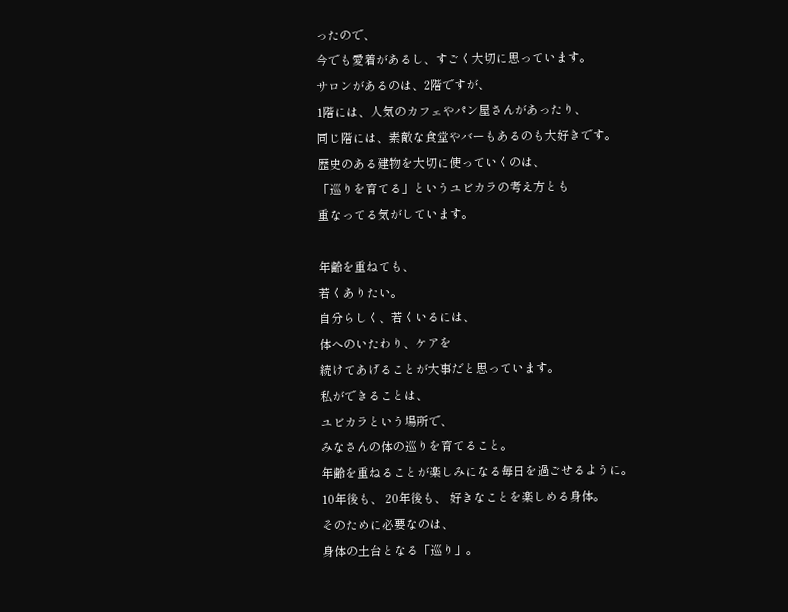ったので、
今でも愛着があるし、すごく大切に思っています。
サロンがあるのは、2階ですが、
1階には、人気のカフェやパン屋さんがあったり、
同じ階には、素敵な食堂やバーもあるのも大好きです。
歴史のある建物を大切に使っていくのは、
「巡りを育てる」というユビカラの考え方とも
重なってる気がしています。

年齢を重ねても、
若くありたい。
自分らしく、若くいるには、
体へのいたわり、ケアを
続けてあげることが大事だと思っています。
私ができることは、
ユビカラという場所で、
みなさんの体の巡りを育てること。
年齢を重ねることが楽しみになる毎日を過ごせるように。
10年後も、 20年後も、 好きなことを楽しめる身体。
そのために必要なのは、
身体の土台となる「巡り」。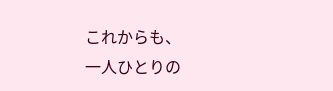これからも、
一人ひとりの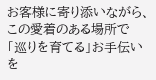お客様に寄り添いながら、
この愛着のある場所で
「巡りを育てる」お手伝いを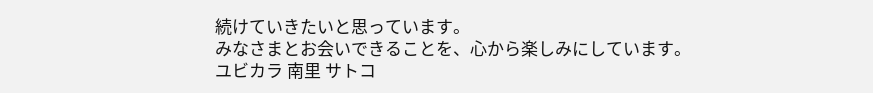続けていきたいと思っています。
みなさまとお会いできることを、心から楽しみにしています。
ユビカラ 南里 サトコ